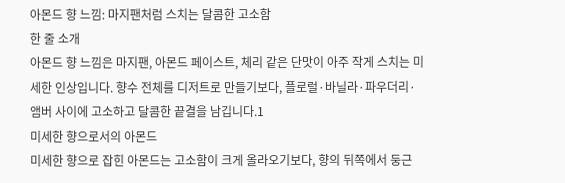아몬드 향 느낌: 마지팬처럼 스치는 달콤한 고소함
한 줄 소개
아몬드 향 느낌은 마지팬, 아몬드 페이스트, 체리 같은 단맛이 아주 작게 스치는 미세한 인상입니다. 향수 전체를 디저트로 만들기보다, 플로럴·바닐라·파우더리·앰버 사이에 고소하고 달콤한 끝결을 남깁니다.1
미세한 향으로서의 아몬드
미세한 향으로 잡힌 아몬드는 고소함이 크게 올라오기보다, 향의 뒤쪽에서 둥근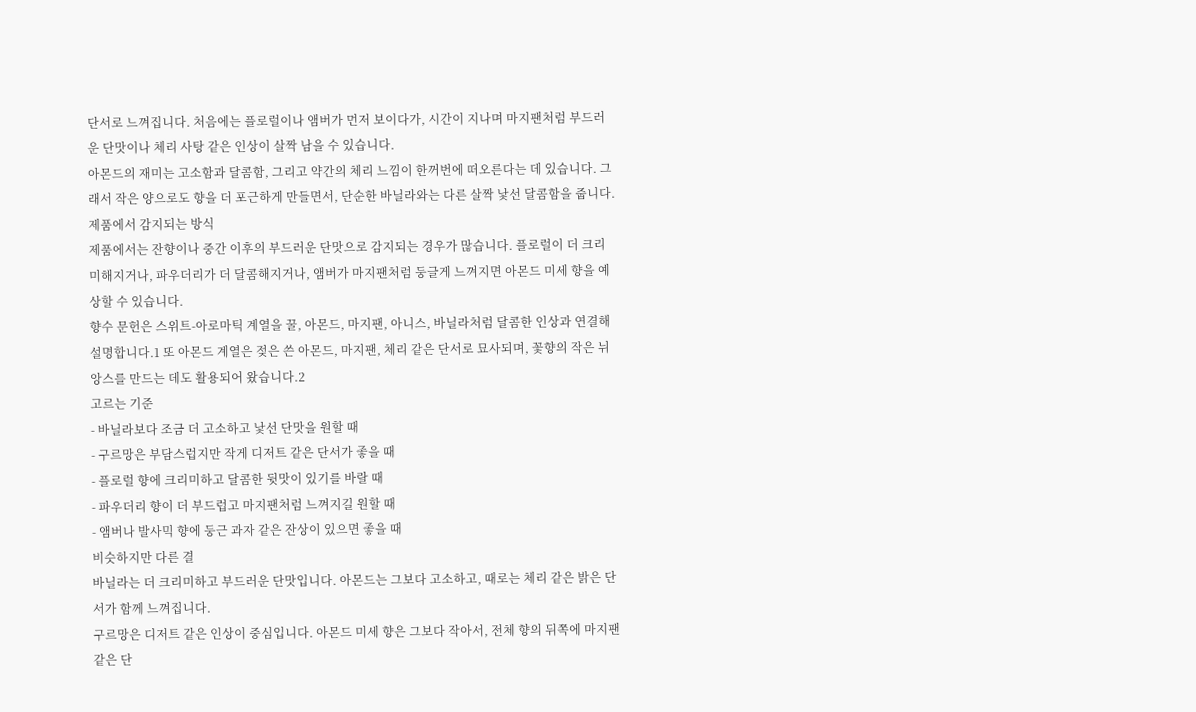단서로 느껴집니다. 처음에는 플로럴이나 앰버가 먼저 보이다가, 시간이 지나며 마지팬처럼 부드러운 단맛이나 체리 사탕 같은 인상이 살짝 남을 수 있습니다.
아몬드의 재미는 고소함과 달콤함, 그리고 약간의 체리 느낌이 한꺼번에 떠오른다는 데 있습니다. 그래서 작은 양으로도 향을 더 포근하게 만들면서, 단순한 바닐라와는 다른 살짝 낯선 달콤함을 줍니다.
제품에서 감지되는 방식
제품에서는 잔향이나 중간 이후의 부드러운 단맛으로 감지되는 경우가 많습니다. 플로럴이 더 크리미해지거나, 파우더리가 더 달콤해지거나, 앰버가 마지팬처럼 둥글게 느껴지면 아몬드 미세 향을 예상할 수 있습니다.
향수 문헌은 스위트-아로마틱 계열을 꿀, 아몬드, 마지팬, 아니스, 바닐라처럼 달콤한 인상과 연결해 설명합니다.1 또 아몬드 계열은 젖은 쓴 아몬드, 마지팬, 체리 같은 단서로 묘사되며, 꽃향의 작은 뉘앙스를 만드는 데도 활용되어 왔습니다.2
고르는 기준
- 바닐라보다 조금 더 고소하고 낯선 단맛을 원할 때
- 구르망은 부담스럽지만 작게 디저트 같은 단서가 좋을 때
- 플로럴 향에 크리미하고 달콤한 뒷맛이 있기를 바랄 때
- 파우더리 향이 더 부드럽고 마지팬처럼 느껴지길 원할 때
- 앰버나 발사믹 향에 둥근 과자 같은 잔상이 있으면 좋을 때
비슷하지만 다른 결
바닐라는 더 크리미하고 부드러운 단맛입니다. 아몬드는 그보다 고소하고, 때로는 체리 같은 밝은 단서가 함께 느껴집니다.
구르망은 디저트 같은 인상이 중심입니다. 아몬드 미세 향은 그보다 작아서, 전체 향의 뒤쪽에 마지팬 같은 단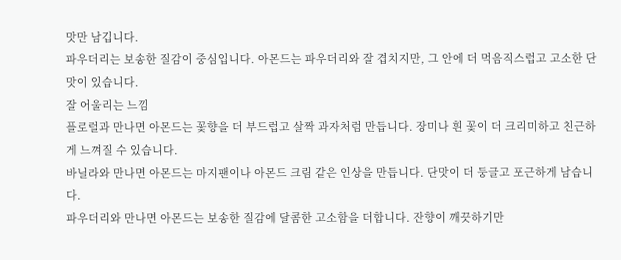맛만 남깁니다.
파우더리는 보송한 질감이 중심입니다. 아몬드는 파우더리와 잘 겹치지만, 그 안에 더 먹음직스럽고 고소한 단맛이 있습니다.
잘 어울리는 느낌
플로럴과 만나면 아몬드는 꽃향을 더 부드럽고 살짝 과자처럼 만듭니다. 장미나 흰 꽃이 더 크리미하고 친근하게 느껴질 수 있습니다.
바닐라와 만나면 아몬드는 마지팬이나 아몬드 크림 같은 인상을 만듭니다. 단맛이 더 둥글고 포근하게 남습니다.
파우더리와 만나면 아몬드는 보송한 질감에 달콤한 고소함을 더합니다. 잔향이 깨끗하기만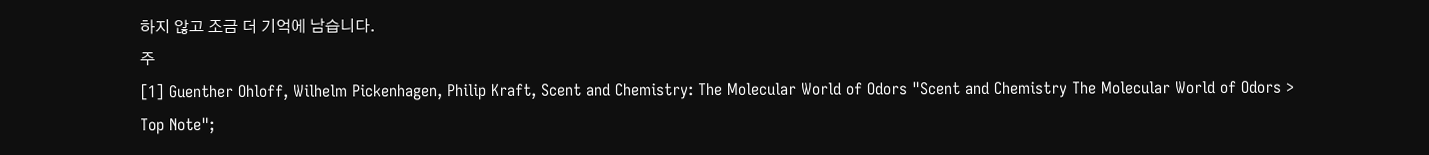하지 않고 조금 더 기억에 남습니다.
주
[1] Guenther Ohloff, Wilhelm Pickenhagen, Philip Kraft, Scent and Chemistry: The Molecular World of Odors "Scent and Chemistry The Molecular World of Odors > Top Note";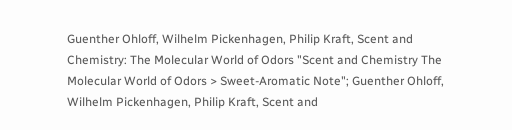Guenther Ohloff, Wilhelm Pickenhagen, Philip Kraft, Scent and Chemistry: The Molecular World of Odors "Scent and Chemistry The Molecular World of Odors > Sweet-Aromatic Note"; Guenther Ohloff, Wilhelm Pickenhagen, Philip Kraft, Scent and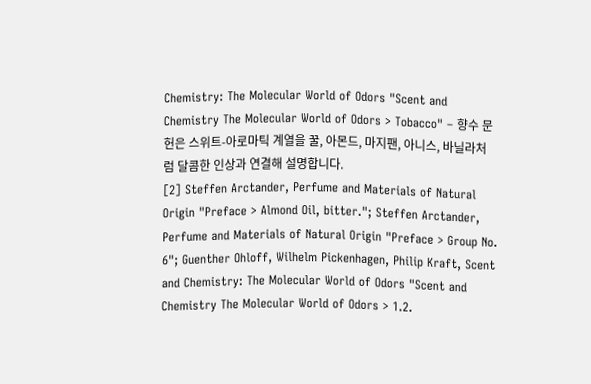Chemistry: The Molecular World of Odors "Scent and Chemistry The Molecular World of Odors > Tobacco" – 향수 문헌은 스위트-아로마틱 계열을 꿀, 아몬드, 마지팬, 아니스, 바닐라처럼 달콤한 인상과 연결해 설명합니다.
[2] Steffen Arctander, Perfume and Materials of Natural Origin "Preface > Almond Oil, bitter."; Steffen Arctander, Perfume and Materials of Natural Origin "Preface > Group No. 6"; Guenther Ohloff, Wilhelm Pickenhagen, Philip Kraft, Scent and Chemistry: The Molecular World of Odors "Scent and Chemistry The Molecular World of Odors > 1.2.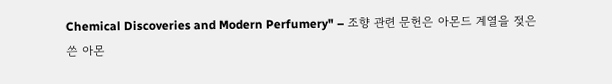Chemical Discoveries and Modern Perfumery" – 조향 관련 문헌은 아몬드 계열을 젖은 쓴 아몬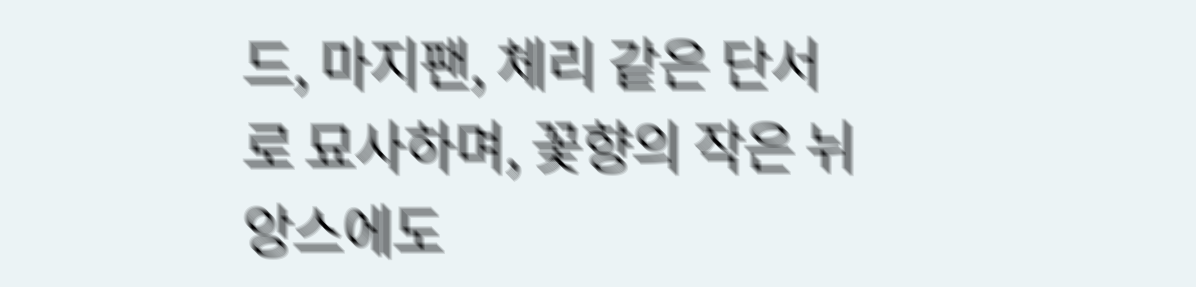드, 마지팬, 체리 같은 단서로 묘사하며, 꽃향의 작은 뉘앙스에도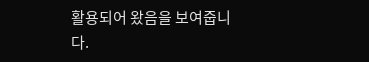활용되어 왔음을 보여줍니다.